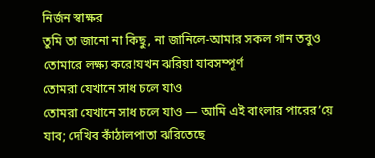নির্জন স্বাক্ষর
তুমি তা জানো না কিছু, না জানিলে-আমার সকল গান তবুও তোমারে লক্ষ্য করে!যখন ঝরিয়া যাবসম্পূর্ণ
তোমরা যেখানে সাধ চলে যাও
তোমরা যেখানে সাধ চলে যাও — আমি এই বাংলার পারের’য়ে যাব; দেখিব কাঁঠালপাতা ঝরিতেছে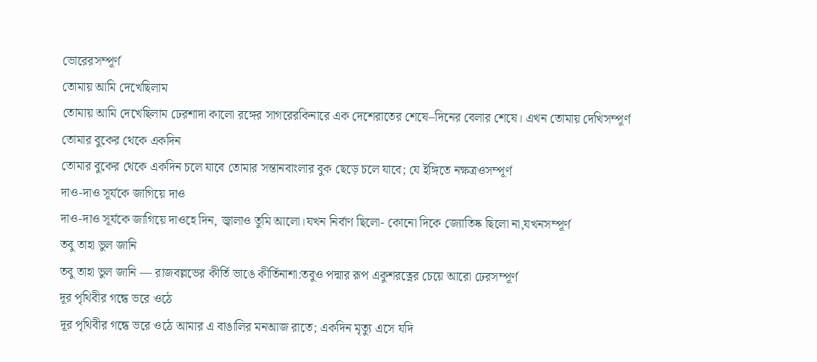ভোরেরসম্পূর্ণ
তোমায় আমি দেখেছিলাম
তোমায় আমি দেখেছিলাম ঢেরশাদা কালো রঙ্গের সাগরেরকিনারে এক দেশেরাতের শেষে–দিনের বেলার শেষে। এখন তোমায় দেখিসম্পূর্ণ
তোমার বুকের থেকে একদিন
তোমার বুকের থেকে একদিন চলে যাবে তোমার সন্তানবাংলার বুক ছেড়ে চলে যাবে; যে ইঙ্গিতে নক্ষত্রওসম্পূর্ণ
দাও-দাও সূর্যকে জাগিয়ে দাও
দাও-দাও সূর্যকে জাগিয়ে দাওহে দিন, জ্বালাও তুমি আলো।যখন নির্বাণ ছিলো- কোনো দিকে জ্যোতিষ্ক ছিলো না,যখনসম্পূর্ণ
তবু তাহা ভুল জানি
তবু তাহা ভুল জানি — রাজবল্লভের কীর্তি ভাঙে কীর্তিনাশা:তবুও পদ্মার রূপ একুশরত্নের চেয়ে আরো ঢেরসম্পূর্ণ
দূর পৃথিবীর গন্ধে ভরে ওঠে
দূর পৃথিবীর গন্ধে ভরে ওঠে আমার এ বাঙালির মনআজ রাতে; একদিন মৃত্যু এসে যদি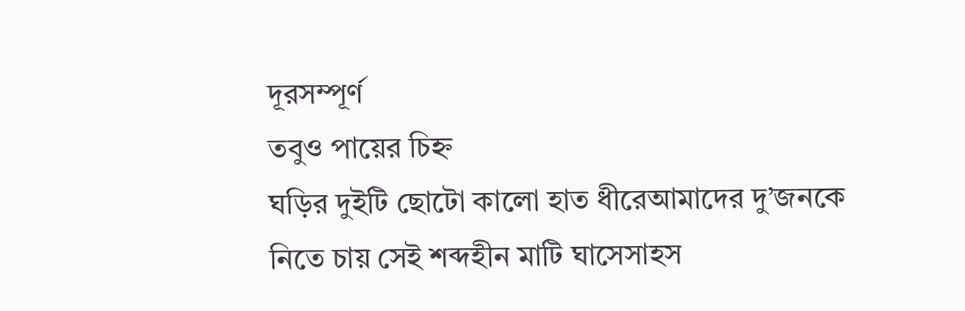দূরসম্পূর্ণ
তবুও পায়ের চিহ্ন
ঘড়ির দুইটি ছোটো কালো হাত ধীরেআমাদের দু’জনকে নিতে চায় সেই শব্দহীন মাটি ঘাসেসাহস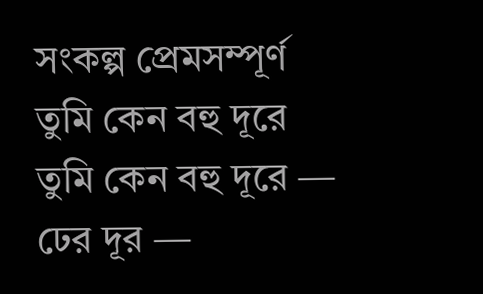সংকল্প প্রেমসম্পূর্ণ
তুমি কেন বহু দূরে
তুমি কেন বহু দূরে — ঢের দূর —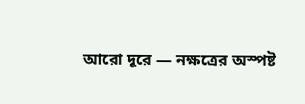আরো দূরে — নক্ষত্রের অস্পষ্ট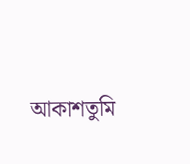আকাশতুমি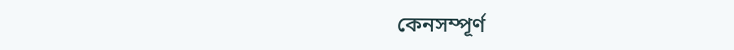কেনসম্পূর্ণ